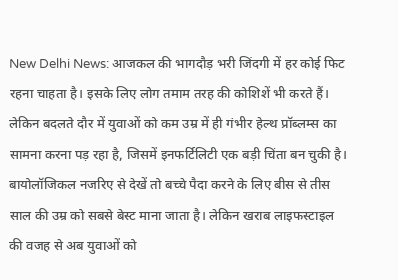New Delhi News: आजकल की भागदौड़ भरी जिंदगी में हर कोई फिट रहना चाहता है। इसके लिए लोग तमाम तरह की कोशिशें भी करते हैं। लेकिन बदलते दौर में युवाओं को कम उम्र में ही गंभीर हेल्थ प्रॉब्लम्स का सामना करना पड़ रहा है, जिसमें इनफर्टिलिटी एक बड़ी चिंता बन चुकी है।
बायोलॉजिकल नजरिए से देखें तो बच्चे पैदा करने के लिए बीस से तीस साल की उम्र को सबसे बेस्ट माना जाता है। लेकिन खराब लाइफस्टाइल की वजह से अब युवाओं को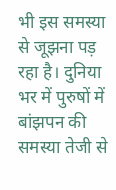भी इस समस्या से जूझना पड़ रहा है। दुनिया भर में पुरुषों में बांझपन की समस्या तेजी से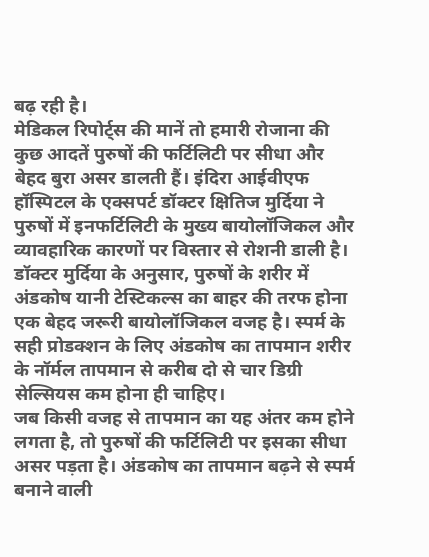बढ़ रही है।
मेडिकल रिपोर्ट्स की मानें तो हमारी रोजाना की कुछ आदतें पुरुषों की फर्टिलिटी पर सीधा और बेहद बुरा असर डालती हैं। इंदिरा आईवीएफ हॉस्पिटल के एक्सपर्ट डॉक्टर क्षितिज मुर्दिया ने पुरुषों में इनफर्टिलिटी के मुख्य बायोलॉजिकल और व्यावहारिक कारणों पर विस्तार से रोशनी डाली है।
डॉक्टर मुर्दिया के अनुसार, पुरुषों के शरीर में अंडकोष यानी टेस्टिकल्स का बाहर की तरफ होना एक बेहद जरूरी बायोलॉजिकल वजह है। स्पर्म के सही प्रोडक्शन के लिए अंडकोष का तापमान शरीर के नॉर्मल तापमान से करीब दो से चार डिग्री सेल्सियस कम होना ही चाहिए।
जब किसी वजह से तापमान का यह अंतर कम होने लगता है, तो पुरुषों की फर्टिलिटी पर इसका सीधा असर पड़ता है। अंडकोष का तापमान बढ़ने से स्पर्म बनाने वाली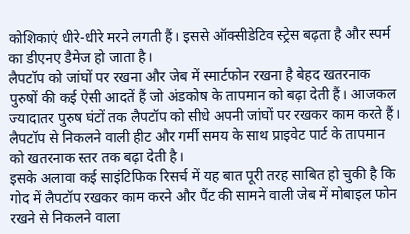कोशिकाएं धीरे-धीरे मरने लगती हैं। इससे ऑक्सीडेटिव स्ट्रेस बढ़ता है और स्पर्म का डीएनए डैमेज हो जाता है।
लैपटॉप को जांघों पर रखना और जेब में स्मार्टफोन रखना है बेहद खतरनाक
पुरुषों की कई ऐसी आदतें हैं जो अंडकोष के तापमान को बढ़ा देती हैं। आजकल ज्यादातर पुरुष घंटों तक लैपटॉप को सीधे अपनी जांघों पर रखकर काम करते हैं। लैपटॉप से निकलने वाली हीट और गर्मी समय के साथ प्राइवेट पार्ट के तापमान को खतरनाक स्तर तक बढ़ा देती है।
इसके अलावा कई साइंटिफिक रिसर्च में यह बात पूरी तरह साबित हो चुकी है कि गोद में लैपटॉप रखकर काम करने और पैंट की सामने वाली जेब में मोबाइल फोन रखने से निकलने वाला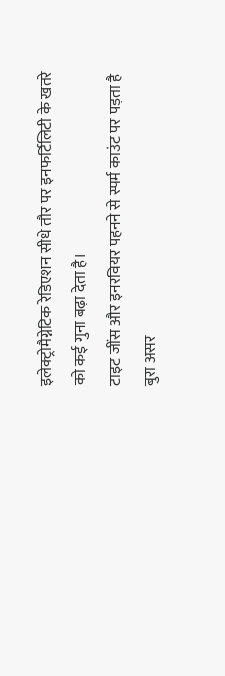इलेक्ट्रोमैग्नेटिक रेडिएशन सीधे तौर पर इनफर्टिलिटी के खतरे को कई गुना बढ़ा देता है।
टाइट जींस और इनरवियर पहनने से स्पर्म काउंट पर पड़ता है बुरा असर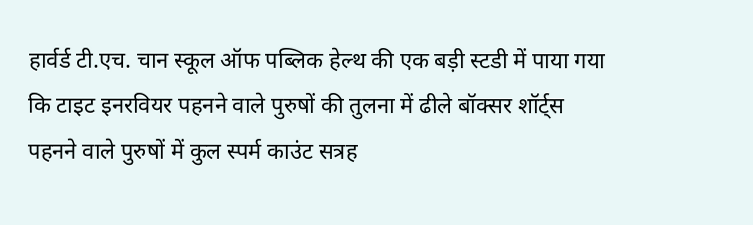हार्वर्ड टी.एच. चान स्कूल ऑफ पब्लिक हेल्थ की एक बड़ी स्टडी में पाया गया कि टाइट इनरवियर पहनने वाले पुरुषों की तुलना में ढीले बॉक्सर शॉर्ट्स पहनने वाले पुरुषों में कुल स्पर्म काउंट सत्रह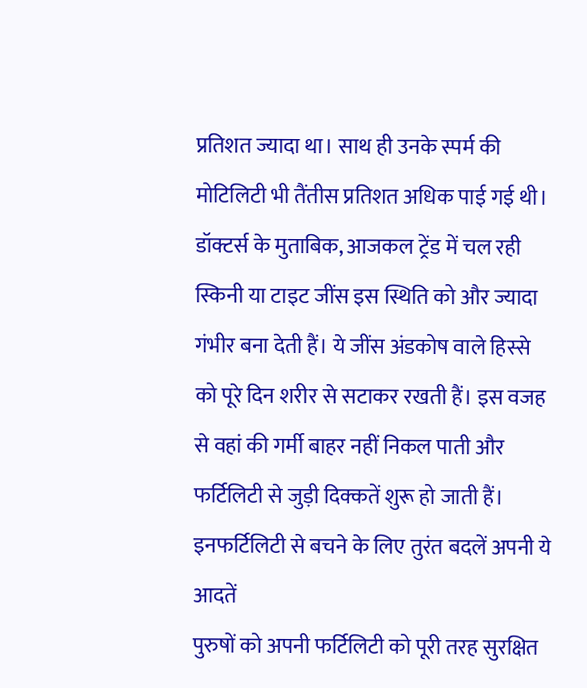प्रतिशत ज्यादा था। साथ ही उनके स्पर्म की मोटिलिटी भी तैंतीस प्रतिशत अधिक पाई गई थी।
डॉक्टर्स के मुताबिक, आजकल ट्रेंड में चल रही स्किनी या टाइट जींस इस स्थिति को और ज्यादा गंभीर बना देती हैं। ये जींस अंडकोष वाले हिस्से को पूरे दिन शरीर से सटाकर रखती हैं। इस वजह से वहां की गर्मी बाहर नहीं निकल पाती और फर्टिलिटी से जुड़ी दिक्कतें शुरू हो जाती हैं।
इनफर्टिलिटी से बचने के लिए तुरंत बदलें अपनी ये आदतें
पुरुषों को अपनी फर्टिलिटी को पूरी तरह सुरक्षित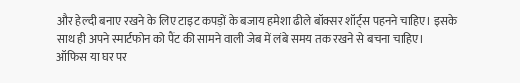और हेल्दी बनाए रखने के लिए टाइट कपड़ों के बजाय हमेशा ढीले बॉक्सर शॉर्ट्स पहनने चाहिए। इसके साथ ही अपने स्मार्टफोन को पैंट की सामने वाली जेब में लंबे समय तक रखने से बचना चाहिए।
ऑफिस या घर पर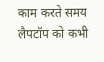काम करते समय लैपटॉप को कभी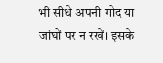भी सीधे अपनी गोद या जांघों पर न रखें। इसके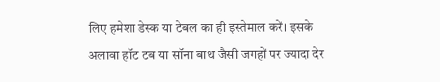लिए हमेशा डेस्क या टेबल का ही इस्तेमाल करें। इसके अलावा हॉट टब या सॉना बाथ जैसी जगहों पर ज्यादा देर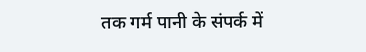तक गर्म पानी के संपर्क में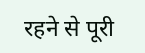रहने से पूरी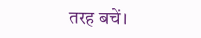तरह बचें।